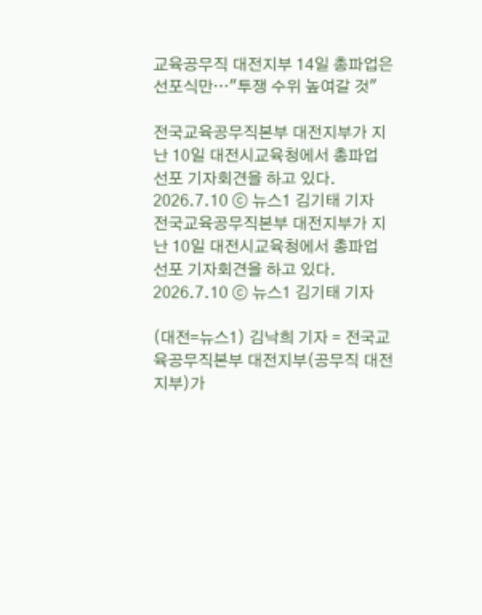교육공무직 대전지부 14일 총파업은 선포식만…"투쟁 수위 높여갈 것"

전국교육공무직본부 대전지부가 지난 10일 대전시교육청에서 총파업 선포 기자회견을 하고 있다. 2026.7.10 ⓒ 뉴스1 김기태 기자
전국교육공무직본부 대전지부가 지난 10일 대전시교육청에서 총파업 선포 기자회견을 하고 있다. 2026.7.10 ⓒ 뉴스1 김기태 기자

(대전=뉴스1) 김낙희 기자 = 전국교육공무직본부 대전지부(공무직 대전지부)가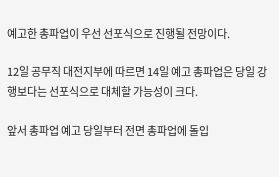예고한 총파업이 우선 선포식으로 진행될 전망이다.

12일 공무직 대전지부에 따르면 14일 예고 총파업은 당일 강행보다는 선포식으로 대체할 가능성이 크다.

앞서 총파업 예고 당일부터 전면 총파업에 돌입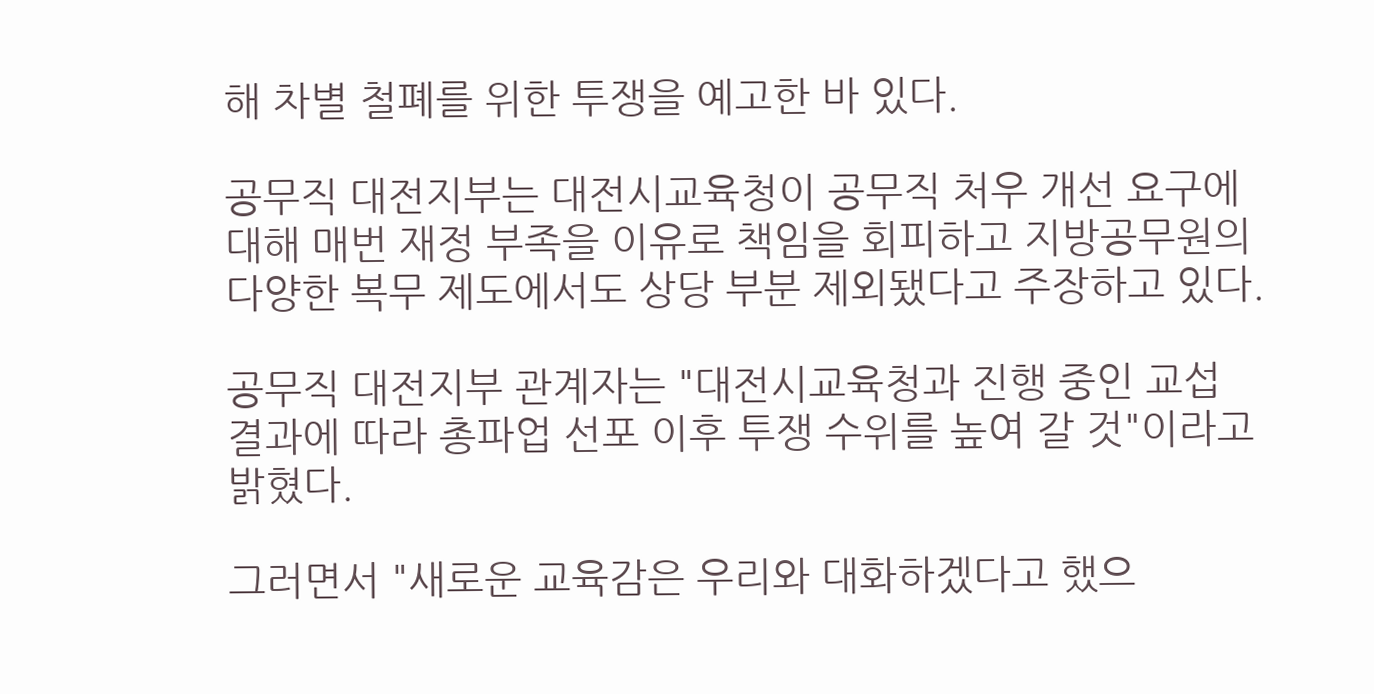해 차별 철폐를 위한 투쟁을 예고한 바 있다.

공무직 대전지부는 대전시교육청이 공무직 처우 개선 요구에 대해 매번 재정 부족을 이유로 책임을 회피하고 지방공무원의 다양한 복무 제도에서도 상당 부분 제외됐다고 주장하고 있다.

공무직 대전지부 관계자는 "대전시교육청과 진행 중인 교섭 결과에 따라 총파업 선포 이후 투쟁 수위를 높여 갈 것"이라고 밝혔다.

그러면서 "새로운 교육감은 우리와 대화하겠다고 했으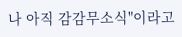나 아직 감감무소식"이라고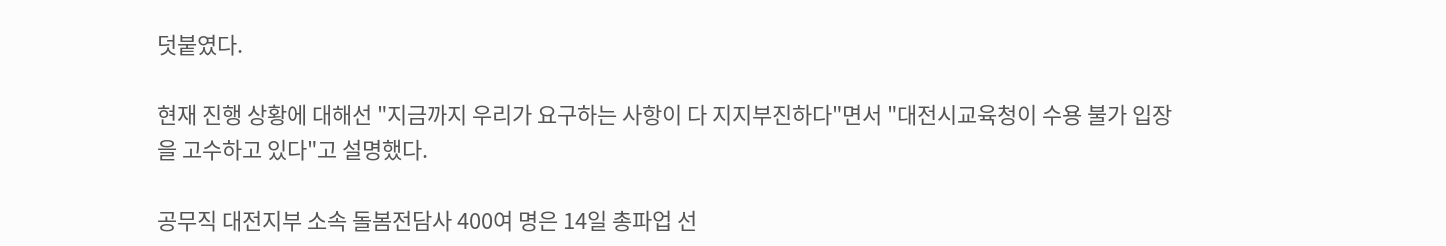덧붙였다.

현재 진행 상황에 대해선 "지금까지 우리가 요구하는 사항이 다 지지부진하다"면서 "대전시교육청이 수용 불가 입장을 고수하고 있다"고 설명했다.

공무직 대전지부 소속 돌봄전담사 400여 명은 14일 총파업 선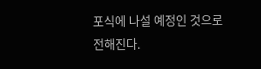포식에 나설 예정인 것으로 전해진다.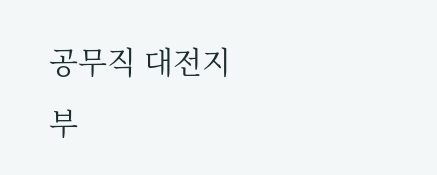공무직 대전지부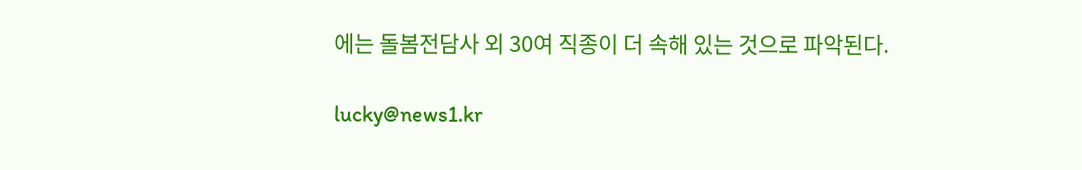에는 돌봄전담사 외 30여 직종이 더 속해 있는 것으로 파악된다.

lucky@news1.kr